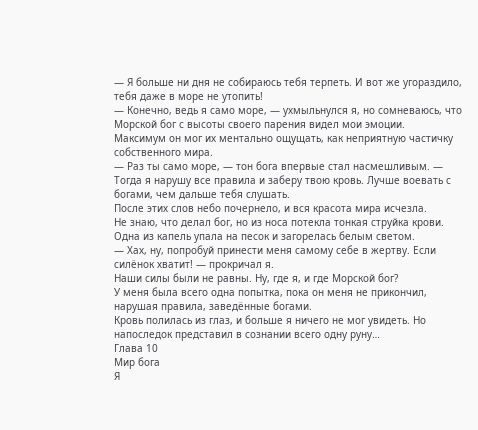— Я больше ни дня не собираюсь тебя терпеть. И вот же угораздило, тебя даже в море не утопить!
— Конечно, ведь я само море, — ухмыльнулся я, но сомневаюсь, что Морской бог с высоты своего парения видел мои эмоции.
Максимум он мог их ментально ощущать, как неприятную частичку собственного мира.
— Раз ты само море, — тон бога впервые стал насмешливым. — Тогда я нарушу все правила и заберу твою кровь. Лучше воевать с богами, чем дальше тебя слушать.
После этих слов небо почернело, и вся красота мира исчезла.
Не знаю, что делал бог, но из носа потекла тонкая струйка крови. Одна из капель упала на песок и загорелась белым светом.
— Хах, ну, попробуй принести меня самому себе в жертву. Если силёнок хватит! — прокричал я.
Наши силы были не равны. Ну, где я, и где Морской бог?
У меня была всего одна попытка, пока он меня не прикончил, нарушая правила, заведённые богами.
Кровь полилась из глаз, и больше я ничего не мог увидеть. Но напоследок представил в сознании всего одну руну…
Глава 10
Мир бога
Я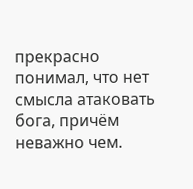прекрасно понимал, что нет смысла атаковать бога, причём неважно чем.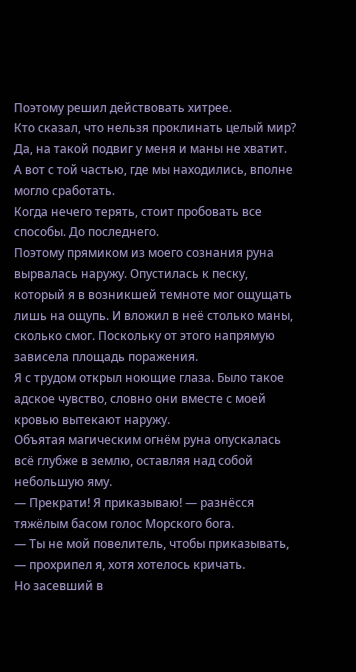Поэтому решил действовать хитрее.
Кто сказал, что нельзя проклинать целый мир? Да, на такой подвиг у меня и маны не хватит. А вот с той частью, где мы находились, вполне могло сработать.
Когда нечего терять, стоит пробовать все способы. До последнего.
Поэтому прямиком из моего сознания руна вырвалась наружу. Опустилась к песку, который я в возникшей темноте мог ощущать лишь на ощупь. И вложил в неё столько маны, сколько смог. Поскольку от этого напрямую зависела площадь поражения.
Я с трудом открыл ноющие глаза. Было такое адское чувство, словно они вместе с моей кровью вытекают наружу.
Объятая магическим огнём руна опускалась всё глубже в землю, оставляя над собой небольшую яму.
— Прекрати! Я приказываю! — разнёсся тяжёлым басом голос Морского бога.
— Ты не мой повелитель, чтобы приказывать, — прохрипел я, хотя хотелось кричать.
Но засевший в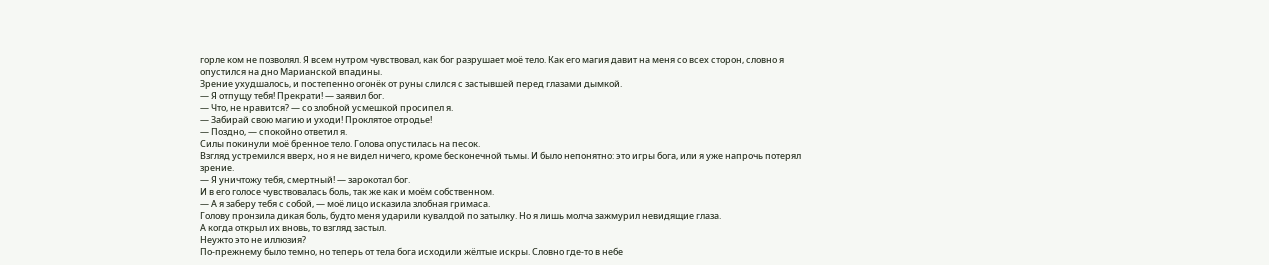горле ком не позволял. Я всем нутром чувствовал, как бог разрушает моё тело. Как его магия давит на меня со всех сторон, словно я опустился на дно Марианской впадины.
Зрение ухудшалось, и постепенно огонёк от руны слился с застывшей перед глазами дымкой.
— Я отпущу тебя! Прекрати! — заявил бог.
— Что, не нравится? — со злобной усмешкой просипел я.
— Забирай свою магию и уходи! Проклятое отродье!
— Поздно, — спокойно ответил я.
Силы покинули моё бренное тело. Голова опустилась на песок.
Взгляд устремился вверх, но я не видел ничего, кроме бесконечной тьмы. И было непонятно: это игры бога, или я уже напрочь потерял зрение.
— Я уничтожу тебя, смертный! — зарокотал бог.
И в его голосе чувствовалась боль, так же как и моём собственном.
— А я заберу тебя с собой, — моё лицо исказила злобная гримаса.
Голову пронзила дикая боль, будто меня ударили кувалдой по затылку. Но я лишь молча зажмурил невидящие глаза.
А когда открыл их вновь, то взгляд застыл.
Неужто это не иллюзия?
По-прежнему было темно, но теперь от тела бога исходили жёлтые искры. Словно где-то в небе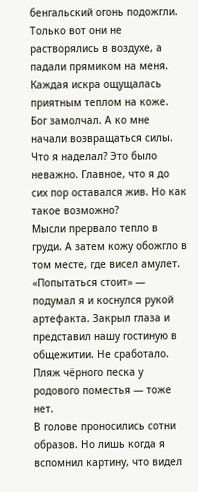бенгальский огонь подожгли. Только вот они не растворялись в воздухе, а падали прямиком на меня.
Каждая искра ощущалась приятным теплом на коже.
Бог замолчал. А ко мне начали возвращаться силы.
Что я наделал? Это было неважно. Главное, что я до сих пор оставался жив. Но как такое возможно?
Мысли прервало тепло в груди. А затем кожу обожгло в том месте, где висел амулет.
«Попытаться стоит» — подумал я и коснулся рукой артефакта. Закрыл глаза и представил нашу гостиную в общежитии. Не сработало. Пляж чёрного песка у родового поместья — тоже нет.
В голове проносились сотни образов. Но лишь когда я вспомнил картину, что видел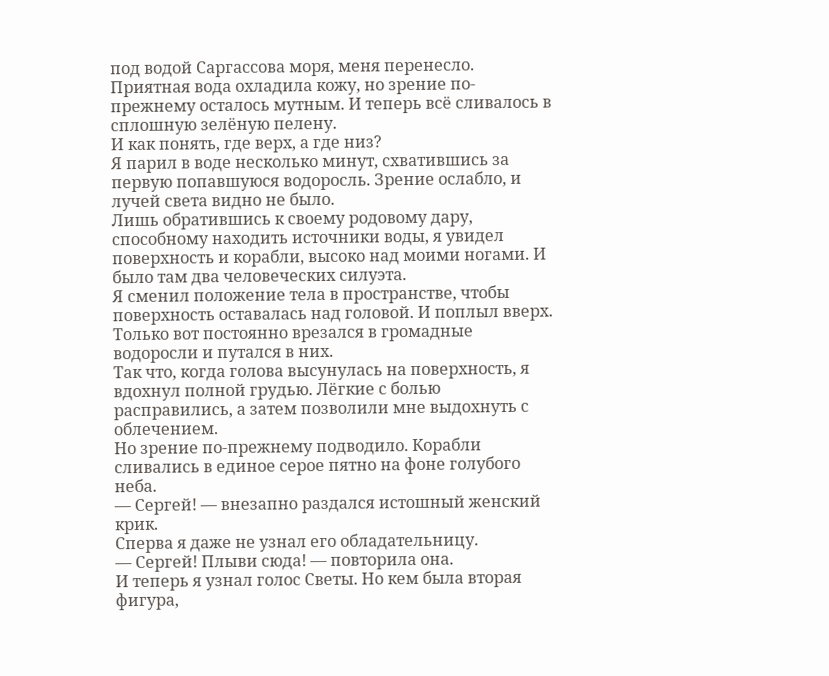под водой Саргассова моря, меня перенесло.
Приятная вода охладила кожу, но зрение по-прежнему осталось мутным. И теперь всё сливалось в сплошную зелёную пелену.
И как понять, где верх, а где низ?
Я парил в воде несколько минут, схватившись за первую попавшуюся водоросль. Зрение ослабло, и лучей света видно не было.
Лишь обратившись к своему родовому дару, способному находить источники воды, я увидел поверхность и корабли, высоко над моими ногами. И было там два человеческих силуэта.
Я сменил положение тела в пространстве, чтобы поверхность оставалась над головой. И поплыл вверх. Только вот постоянно врезался в громадные водоросли и путался в них.
Так что, когда голова высунулась на поверхность, я вдохнул полной грудью. Лёгкие с болью расправились, а затем позволили мне выдохнуть с облечением.
Но зрение по-прежнему подводило. Корабли сливались в единое серое пятно на фоне голубого неба.
— Сергей! — внезапно раздался истошный женский крик.
Сперва я даже не узнал его обладательницу.
— Сергей! Плыви сюда! — повторила она.
И теперь я узнал голос Светы. Но кем была вторая фигура,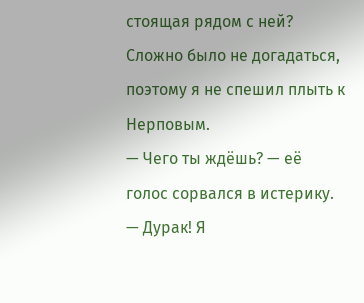стоящая рядом с ней? Сложно было не догадаться, поэтому я не спешил плыть к Нерповым.
— Чего ты ждёшь? — её голос сорвался в истерику. — Дурак! Я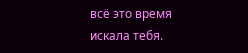всё это время искала тебя.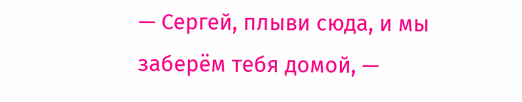— Сергей, плыви сюда, и мы заберём тебя домой, —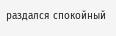раздался спокойный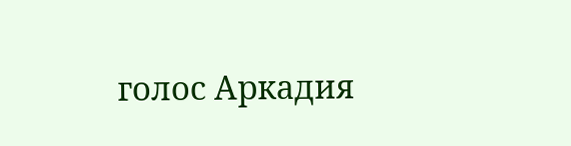голос Аркадия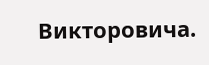Викторовича.